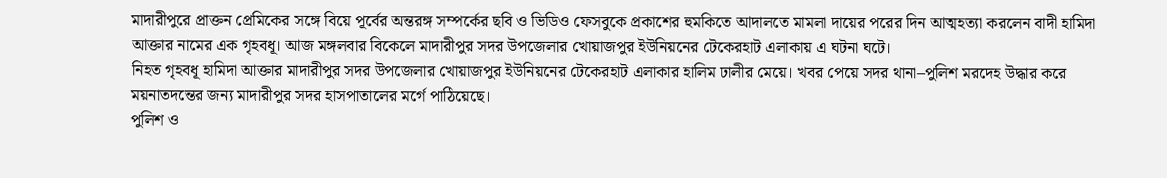মাদারীপুরে প্রাক্তন প্রেমিকের সঙ্গে বিয়ে পূর্বের অন্তরঙ্গ সম্পর্কের ছবি ও ভিডিও ফেসবুকে প্রকাশের হুমকিতে আদালতে মামলা দায়ের পরের দিন আত্মহত্যা করলেন বাদী হামিদা আক্তার নামের এক গৃহবধূ। আজ মঙ্গলবার বিকেলে মাদারীপুর সদর উপজেলার খোয়াজপুর ইউনিয়নের টেকেরহাট এলাকায় এ ঘটনা ঘটে।
নিহত গৃহবধূ হামিদা আক্তার মাদারীপুর সদর উপজেলার খোয়াজপুর ইউনিয়নের টেকেরহাট এলাকার হালিম ঢালীর মেয়ে। খবর পেয়ে সদর থানা–পুলিশ মরদেহ উদ্ধার করে ময়নাতদন্তের জন্য মাদারীপুর সদর হাসপাতালের মর্গে পাঠিয়েছে।
পুলিশ ও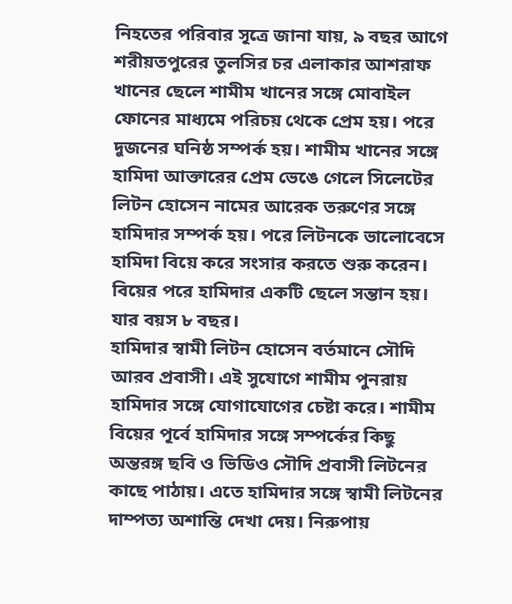নিহতের পরিবার সূত্রে জানা যায়, ৯ বছর আগে শরীয়তপুরের তুলসির চর এলাকার আশরাফ খানের ছেলে শামীম খানের সঙ্গে মোবাইল ফোনের মাধ্যমে পরিচয় থেকে প্রেম হয়। পরে দুজনের ঘনিষ্ঠ সম্পর্ক হয়। শামীম খানের সঙ্গে হামিদা আক্তারের প্রেম ভেঙে গেলে সিলেটের লিটন হোসেন নামের আরেক তরুণের সঙ্গে হামিদার সম্পর্ক হয়। পরে লিটনকে ভালোবেসে হামিদা বিয়ে করে সংসার করতে শুরু করেন। বিয়ের পরে হামিদার একটি ছেলে সন্তান হয়। যার বয়স ৮ বছর।
হামিদার স্বামী লিটন হোসেন বর্তমানে সৌদি আরব প্রবাসী। এই সুযোগে শামীম পুনরায় হামিদার সঙ্গে যোগাযোগের চেষ্টা করে। শামীম বিয়ের পূর্বে হামিদার সঙ্গে সম্পর্কের কিছু অন্তরঙ্গ ছবি ও ভিডিও সৌদি প্রবাসী লিটনের কাছে পাঠায়। এতে হামিদার সঙ্গে স্বামী লিটনের দাম্পত্য অশান্তি দেখা দেয়। নিরুপায়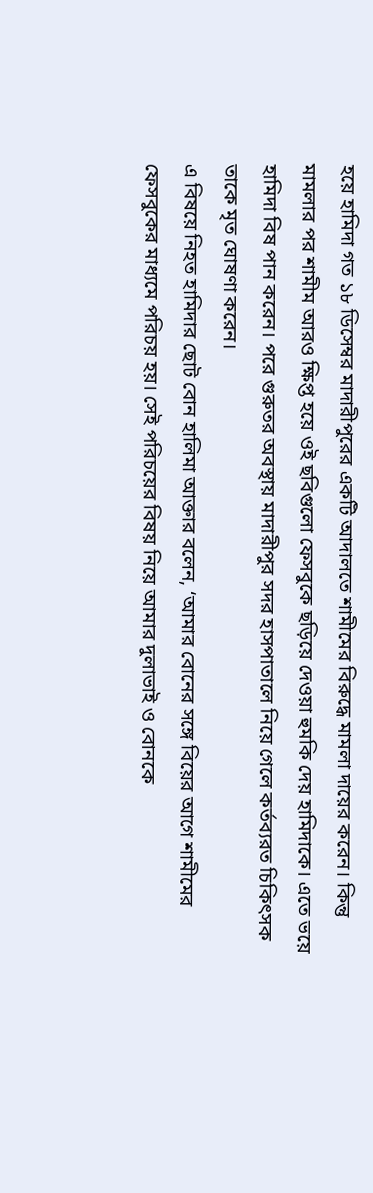হয়ে হামিদা গত ১৮ ডিসেম্বর মাদারীপুরের একটি আদালতে শামীমের বিরুদ্ধে মামলা দায়ের করেন। কিন্তু মামলার পর শামীম আরও ক্ষিপ্ত হয়ে ওই ছবিগুলো ফেসবুকে ছড়িয়ে দেওয়া হুমকি দেয় হামিদাকে। এতে ভয়ে হামিদা বিষ পান করেন। পরে গুরুতর অবস্থায় মাদারীপুর সদর হাসপাতালে নিয়ে গেলে কর্তব্যরত চিকিৎসক তাকে মৃত ঘোষণা করেন।
এ বিষয়ে নিহত হামিদার ছোট বোন হালিমা আক্তার বলেন, ‘আমার বোনের সঙ্গে বিয়ের আগে শামীমের ফেসবুকের মাধ্যমে পরিচয় হয়। সেই পরিচয়ের বিষয় নিয়ে আমার দুলাভাই ও বোনকে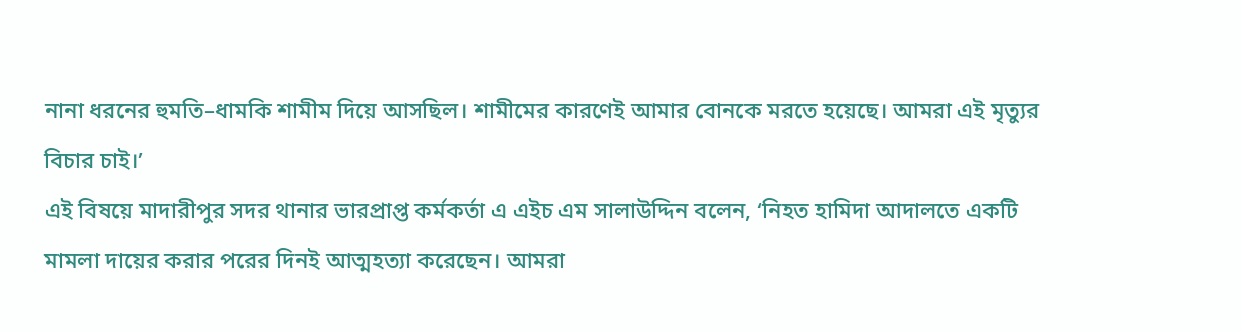নানা ধরনের হুমতি–ধামকি শামীম দিয়ে আসছিল। শামীমের কারণেই আমার বোনকে মরতে হয়েছে। আমরা এই মৃত্যুর বিচার চাই।’
এই বিষয়ে মাদারীপুর সদর থানার ভারপ্রাপ্ত কর্মকর্তা এ এইচ এম সালাউদ্দিন বলেন, ‘নিহত হামিদা আদালতে একটি মামলা দায়ের করার পরের দিনই আত্মহত্যা করেছেন। আমরা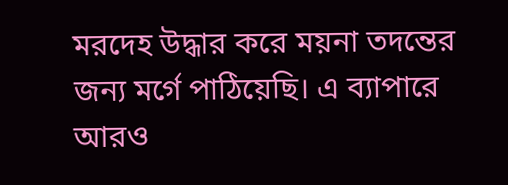মরদেহ উদ্ধার করে ময়না তদন্তের জন্য মর্গে পাঠিয়েছি। এ ব্যাপারে আরও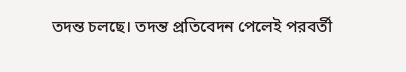তদন্ত চলছে। তদন্ত প্রতিবেদন পেলেই পরবর্তী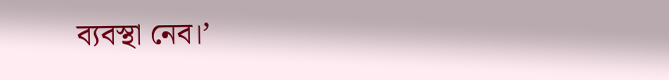ব্যবস্থা নেব।’